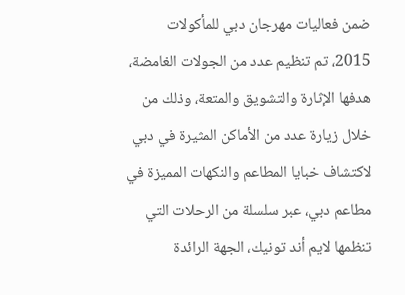ضمن فعاليات مهرجان دبي للمأكولات 2015، تم تنظيم عدد من الجولات الغامضة، هدفها الإثارة والتشويق والمتعة، وذلك من خلال زيارة عدد من الأماكن المثيرة في دبي لاكتشاف خبايا المطاعم والنكهات المميزة في مطاعم دبي، عبر سلسلة من الرحلات التي تنظمها لايم أند تونيك، الجهة الرائدة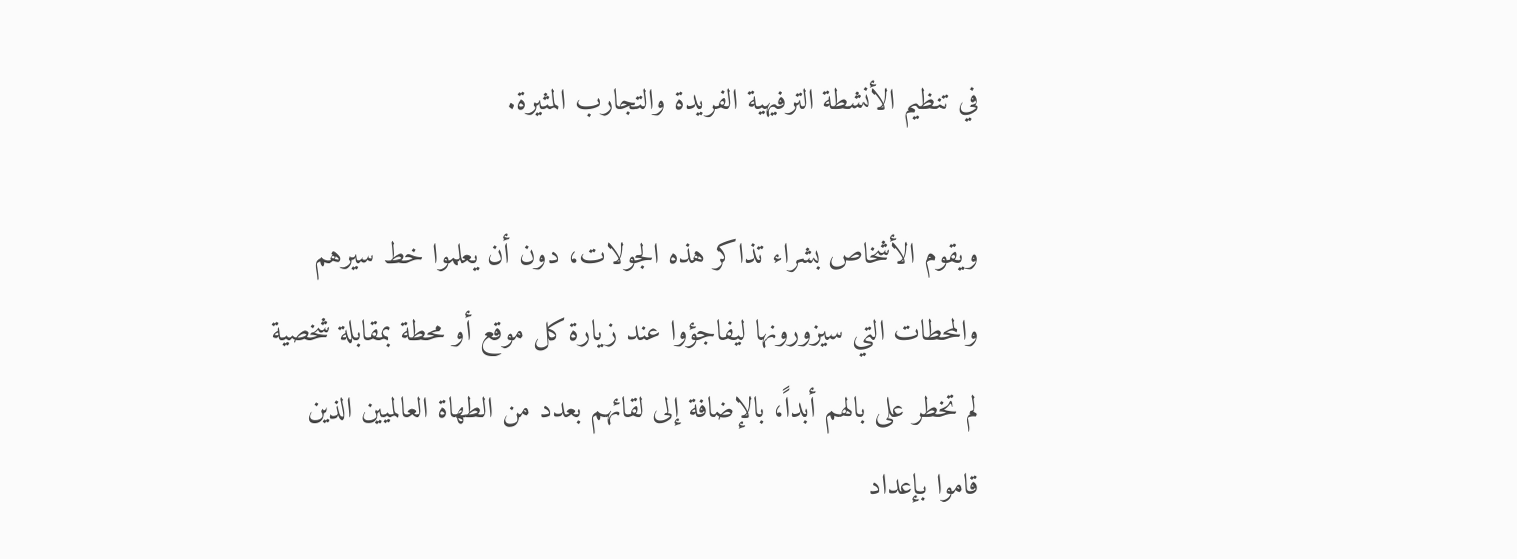في تنظيم الأنشطة الترفيهية الفريدة والتجارب المثيرة.

ويقوم الأشخاص بشراء تذاكر هذه الجولات، دون أن يعلموا خط سيرهم والمحطات التي سيزورونها ليفاجؤوا عند زيارة كل موقع أو محطة بمقابلة شخصية لم تخطر على بالهم أبداً، بالإضافة إلى لقائهم بعدد من الطهاة العالميين الذين قاموا بإعداد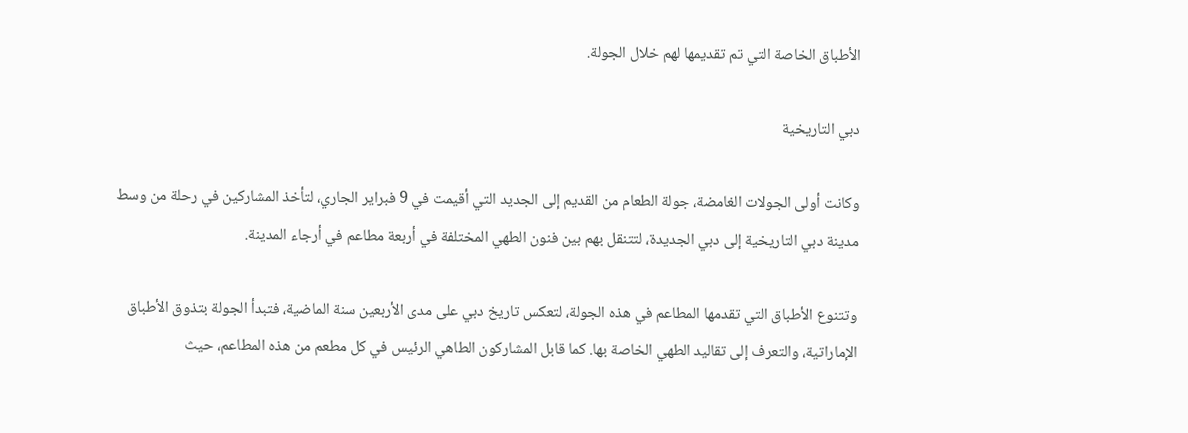الأطباق الخاصة التي تم تقديمها لهم خلال الجولة.

دبي التاريخية

وكانت أولى الجولات الغامضة، جولة الطعام من القديم إلى الجديد التي أقيمت في 9 فبراير الجاري، لتأخذ المشاركين في رحلة من وسط مدينة دبي التاريخية إلى دبي الجديدة، لتتنقل بهم بين فنون الطهي المختلفة في أربعة مطاعم في أرجاء المدينة.

وتتنوع الأطباق التي تقدمها المطاعم في هذه الجولة، لتعكس تاريخ دبي على مدى الأربعين سنة الماضية، فتبدأ الجولة بتذوق الأطباق الإماراتية، والتعرف إلى تقاليد الطهي الخاصة بها. كما قابل المشاركون الطاهي الرئيس في كل مطعم من هذه المطاعم، حيث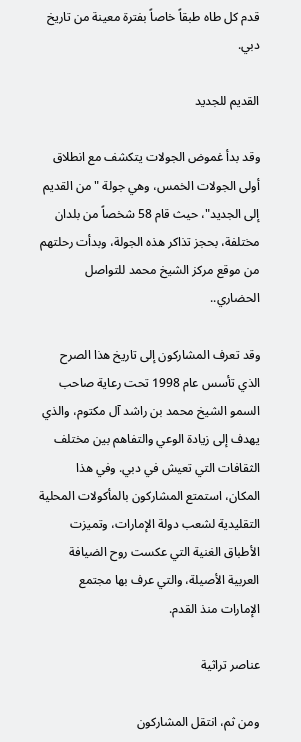قدم كل طاه طبقاً خاصاً بفترة معينة من تاريخ دبي.

القديم للجديد

وقد بدأ غموض الجولات يتكشف مع انطلاق أولى الجولات الخمس، وهي جولة "من القديم إلى الجديد"، حيث قام 58 شخصاً من بلدان مختلفة، بحجز تذاكر هذه الجولة، وبدأت رحلتهم من موقع مركز الشيخ محمد للتواصل الحضاري..

وقد تعرف المشاركون إلى تاريخ هذا الصرح الذي تأسس عام 1998 تحت رعاية صاحب السمو الشيخ محمد بن راشد آل مكتوم، والذي يهدف إلى زيادة الوعي والتفاهم بين مختلف الثقافات التي تعيش في دبي. وفي هذا المكان، استمتع المشاركون بالمأكولات المحلية التقليدية لشعب دولة الإمارات، وتميزت الأطباق الغنية التي عكست روح الضيافة العربية الأصيلة، والتي عرف بها مجتمع الإمارات منذ القدم.

عناصر تراثية

ومن ثم، انتقل المشاركون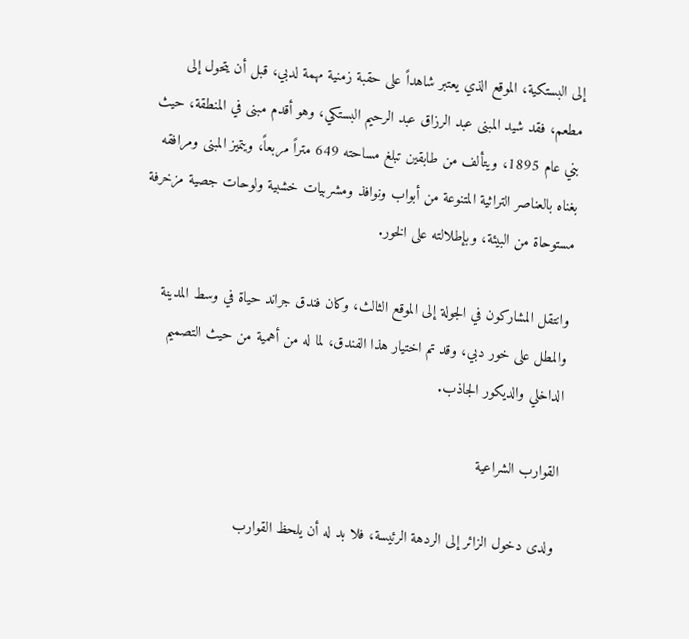إلى البستكية، الموقع الذي يعتبر شاهداً على حقبة زمنية مهمة لدبي، قبل أن يتحول إلى مطعم، فقد شيد المبنى عبد الرزاق عبد الرحيم البستكي، وهو أقدم مبنى في المنطقة، حيث بني عام 1895، ويتألف من طابقين تبلغ مساحته 649 متراً مربعاً، ويتميز المبنى ومرافقه بغناه بالعناصر التراثية المتنوعة من أبواب ونوافذ ومشربيات خشبية ولوحات جصية مزخرفة مستوحاة من البيئة، وبإطلالته على الخور.

وانتقل المشاركون في الجولة إلى الموقع الثالث، وكان فندق جراند حياة في وسط المدينة والمطل على خور دبي، وقد تم اختيار هذا الفندق، لما له من أهمية من حيث التصميم الداخلي والديكور الجاذب.

القوارب الشراعية

ولدى دخول الزائر إلى الردهة الرئيسة، فلا بد له أن يلحظ القوارب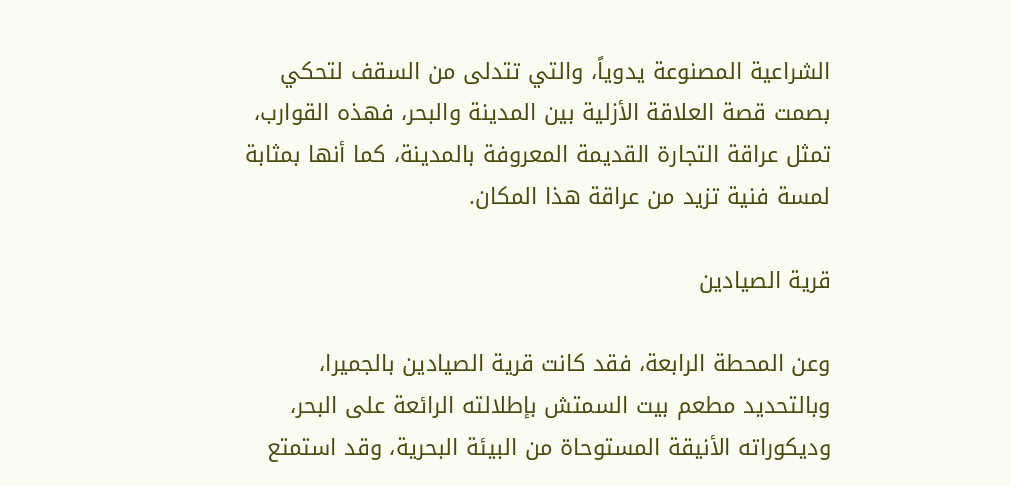الشراعية المصنوعة يدوياً، والتي تتدلى من السقف لتحكي بصمت قصة العلاقة الأزلية بين المدينة والبحر، فهذه القوارب، تمثل عراقة التجارة القديمة المعروفة بالمدينة، كما أنها بمثابة لمسة فنية تزيد من عراقة هذا المكان.

قرية الصيادين

وعن المحطة الرابعة، فقد كانت قرية الصيادين بالجميرا، وبالتحديد مطعم بيت السمتش بإطلالته الرائعة على البحر، وديكوراته الأنيقة المستوحاة من البيئة البحرية، وقد استمتع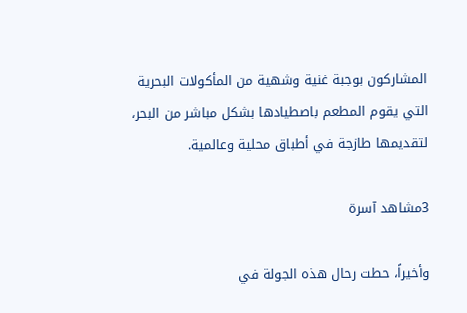المشاركون بوجبة غنية وشهية من المأكولات البحرية التي يقوم المطعم باصطيادها بشكل مباشر من البحر، لتقديمها طازجة في أطباق محلية وعالمية.

3مشاهد آسرة

وأخيراً، حطت رحال هذه الجولة في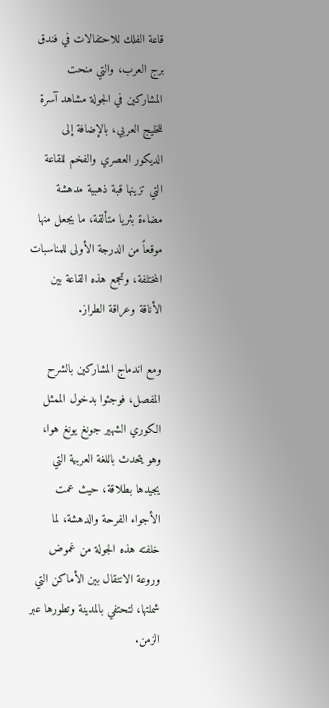قاعة الفلك للاحتفالات في فندق برج العرب، والتي منحت المشاركين في الجولة مشاهد آسرة للخليج العربي، بالإضافة إلى الديكور العصري والفخم للقاعة التي تزينها قبة ذهبية مدهشة مضاءة بثريا متألقة، ما يجعل منها موقعاً من الدرجة الأولى للمناسبات المختلفة، وتجمع هذه القاعة بين الأناقة وعراقة الطراز.

ومع اندماج المشاركين بالشرح المفصل، فوجئوا بدخول الممثل الكوري الشهير جونغ يونغ هوا، وهو يتحدث باللغة العربية التي يجيدها بطلاقة، حيث عمت الأجواء الفرحة والدهشة، لما خلفته هذه الجولة من غموض وروعة الانتقال بين الأماكن التي شملتها، لتحتفي بالمدينة وتطورها عبر الزمن.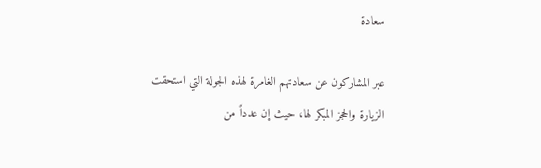سعادة

عبر المشاركون عن سعادتهم الغامرة لهذه الجولة التي استحقت الزيارة والحجز المبكر لها، حيث إن عدداً من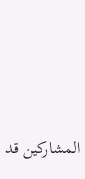المشاركين قد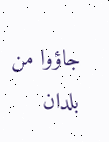جاؤوا من بلدان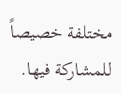مختلفة خصيصاً للمشاركة فيها.